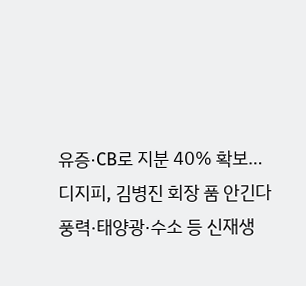유증·CB로 지분 40% 확보…디지피, 김병진 회장 품 안긴다
풍력·태양광·수소 등 신재생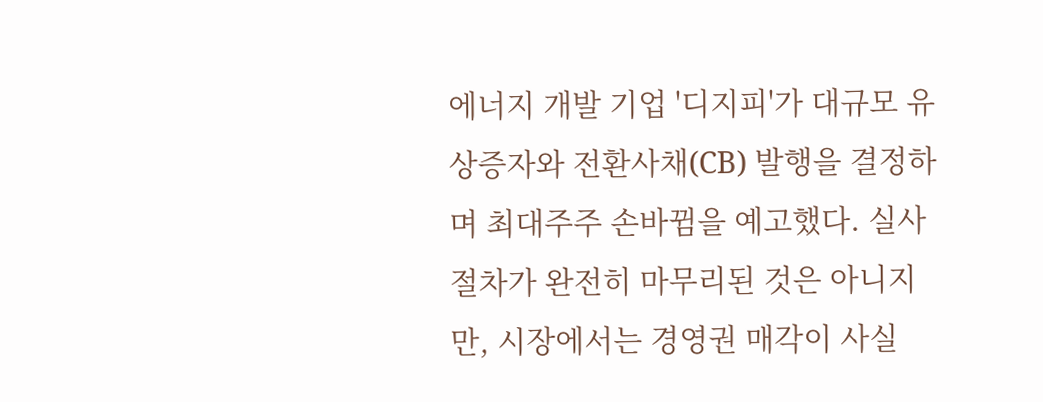에너지 개발 기업 '디지피'가 대규모 유상증자와 전환사채(CB) 발행을 결정하며 최대주주 손바뀜을 예고했다. 실사 절차가 완전히 마무리된 것은 아니지만, 시장에서는 경영권 매각이 사실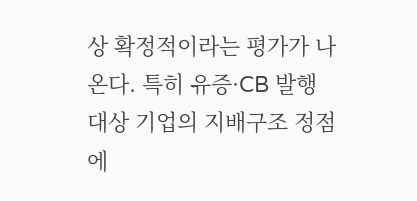상 확정적이라는 평가가 나온다. 특히 유증·CB 발행 대상 기업의 지배구조 정점에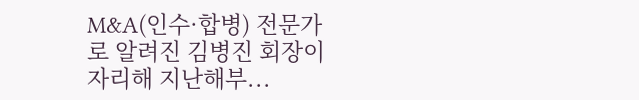M&A(인수·합병) 전문가로 알려진 김병진 회장이 자리해 지난해부...